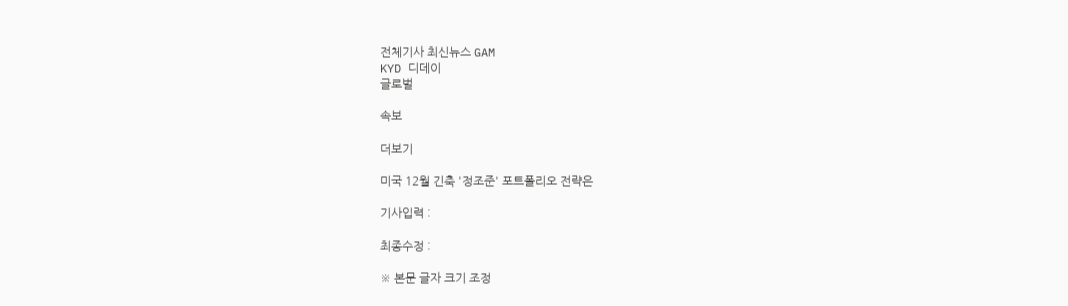전체기사 최신뉴스 GAM
KYD 디데이
글로벌

속보

더보기

미국 12월 긴축 '정조준' 포트폴리오 전략은

기사입력 :

최종수정 :

※ 본문 글자 크기 조정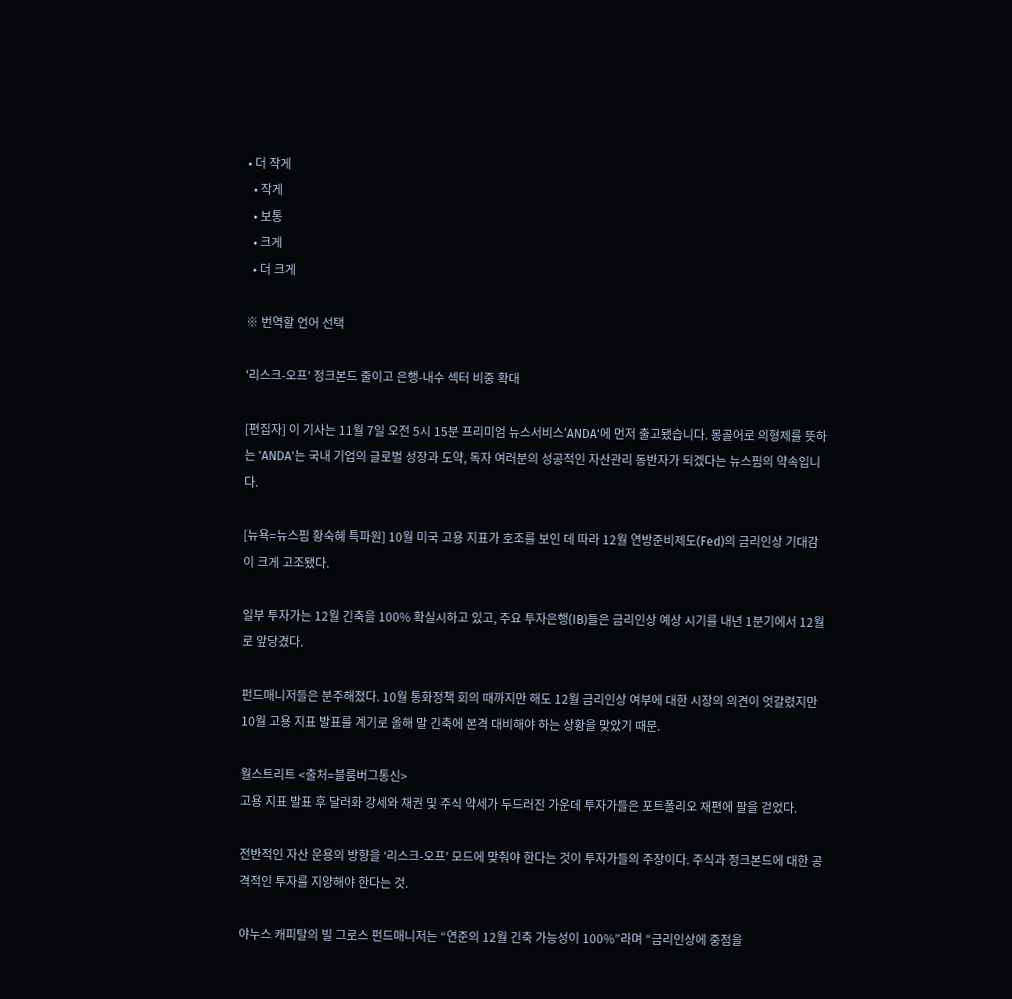• 더 작게
  • 작게
  • 보통
  • 크게
  • 더 크게

※ 번역할 언어 선택

'리스크-오프' 정크본드 줄이고 은행-내수 섹터 비중 확대

[편집자] 이 기사는 11월 7일 오전 5시 15분 프리미엄 뉴스서비스‘ANDA'에 먼저 출고됐습니다. 몽골어로 의형제를 뜻하는 'ANDA'는 국내 기업의 글로벌 성장과 도약, 독자 여러분의 성공적인 자산관리 동반자가 되겠다는 뉴스핌의 약속입니다.

[뉴욕=뉴스핌 황숙혜 특파원] 10월 미국 고용 지표가 호조를 보인 데 따라 12월 연방준비제도(Fed)의 금리인상 기대감이 크게 고조됐다.

일부 투자가는 12월 긴축을 100% 확실시하고 있고, 주요 투자은행(IB)들은 금리인상 예상 시기를 내년 1분기에서 12월로 앞당겼다.

펀드매니저들은 분주해졌다. 10월 통화정책 회의 때까지만 해도 12월 금리인상 여부에 대한 시장의 의견이 엇갈렸지만 10월 고용 지표 발표를 계기로 올해 말 긴축에 본격 대비해야 하는 상황을 맞았기 때문.

월스트리트 <출처=블룸버그통신>
고용 지표 발표 후 달러화 강세와 채권 및 주식 약세가 두드러진 가운데 투자가들은 포트폴리오 재편에 팔을 걷었다.

전반적인 자산 운용의 방향을 ‘리스크-오프’ 모드에 맞춰야 한다는 것이 투자가들의 주장이다. 주식과 정크본드에 대한 공격적인 투자를 지양해야 한다는 것.

야누스 캐피탈의 빌 그로스 펀드매니저는 “연준의 12월 긴축 가능성이 100%”라며 “금리인상에 중점을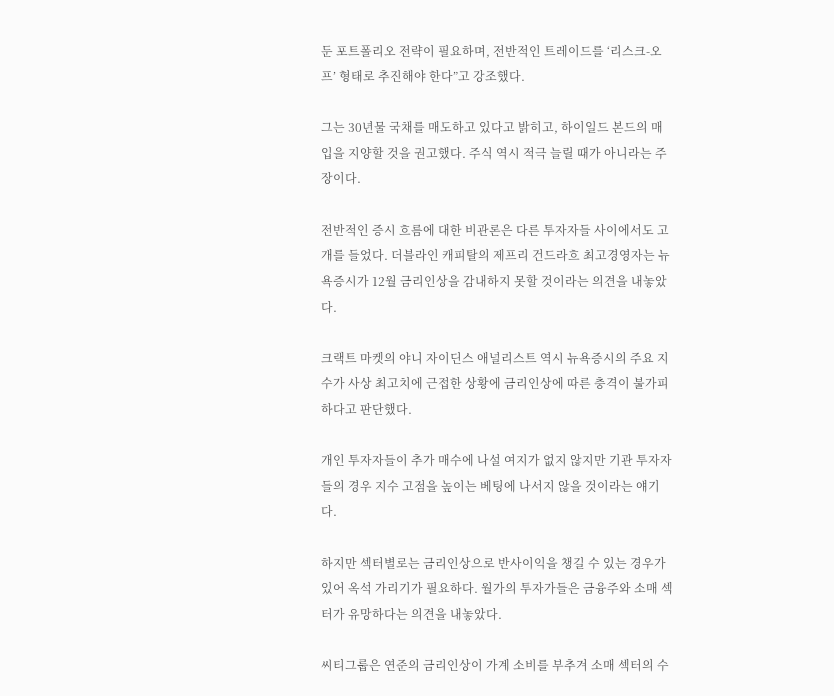둔 포트폴리오 전략이 필요하며, 전반적인 트레이드를 ‘리스크-오프’ 형태로 추진해야 한다”고 강조했다.

그는 30년물 국채를 매도하고 있다고 밝히고, 하이일드 본드의 매입을 지양할 것을 권고했다. 주식 역시 적극 늘릴 때가 아니라는 주장이다.

전반적인 증시 흐름에 대한 비관론은 다른 투자자들 사이에서도 고개를 들었다. 더블라인 캐피탈의 제프리 건드라흐 최고경영자는 뉴욕증시가 12월 금리인상을 감내하지 못할 것이라는 의견을 내놓았다.

크랙트 마켓의 야니 자이딘스 애널리스트 역시 뉴욕증시의 주요 지수가 사상 최고치에 근접한 상황에 금리인상에 따른 충격이 불가피하다고 판단했다.

개인 투자자들이 추가 매수에 나설 여지가 없지 않지만 기관 투자자들의 경우 지수 고점을 높이는 베팅에 나서지 않을 것이라는 얘기다.

하지만 섹터별로는 금리인상으로 반사이익을 챙길 수 있는 경우가 있어 옥석 가리기가 필요하다. 월가의 투자가들은 금융주와 소매 섹터가 유망하다는 의견을 내놓았다.

씨티그룹은 연준의 금리인상이 가계 소비를 부추겨 소매 섹터의 수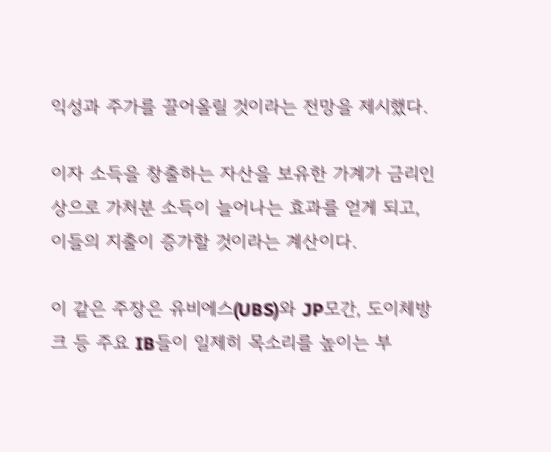익성과 주가를 끌어올릴 것이라는 전망을 제시했다.

이자 소득을 창출하는 자산을 보유한 가계가 금리인상으로 가처분 소득이 늘어나는 효과를 얻게 되고, 이들의 지출이 증가할 것이라는 계산이다.

이 같은 주장은 유비에스(UBS)와 JP모간, 도이체방크 등 주요 IB들이 일제히 목소리를 높이는 부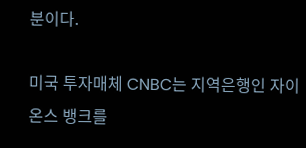분이다.

미국 투자매체 CNBC는 지역은행인 자이온스 뱅크를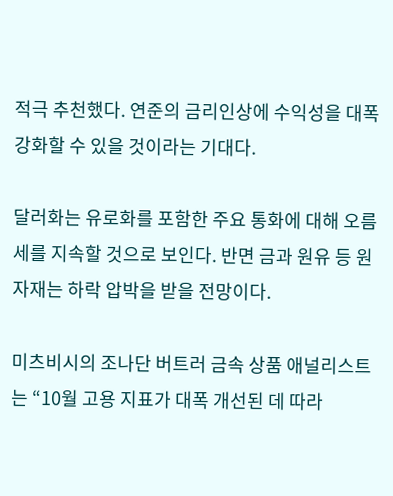적극 추천했다. 연준의 금리인상에 수익성을 대폭 강화할 수 있을 것이라는 기대다.

달러화는 유로화를 포함한 주요 통화에 대해 오름세를 지속할 것으로 보인다. 반면 금과 원유 등 원자재는 하락 압박을 받을 전망이다.

미츠비시의 조나단 버트러 금속 상품 애널리스트는 “10월 고용 지표가 대폭 개선된 데 따라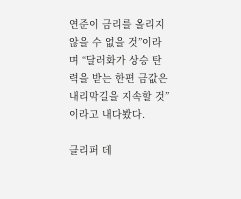연준이 금리를 올리지 않을 수 없을 것”이라며 “달러화가 상승 탄력을 받는 한편 금값은 내리막길을 지속할 것”이라고 내다봤다.

클리퍼 데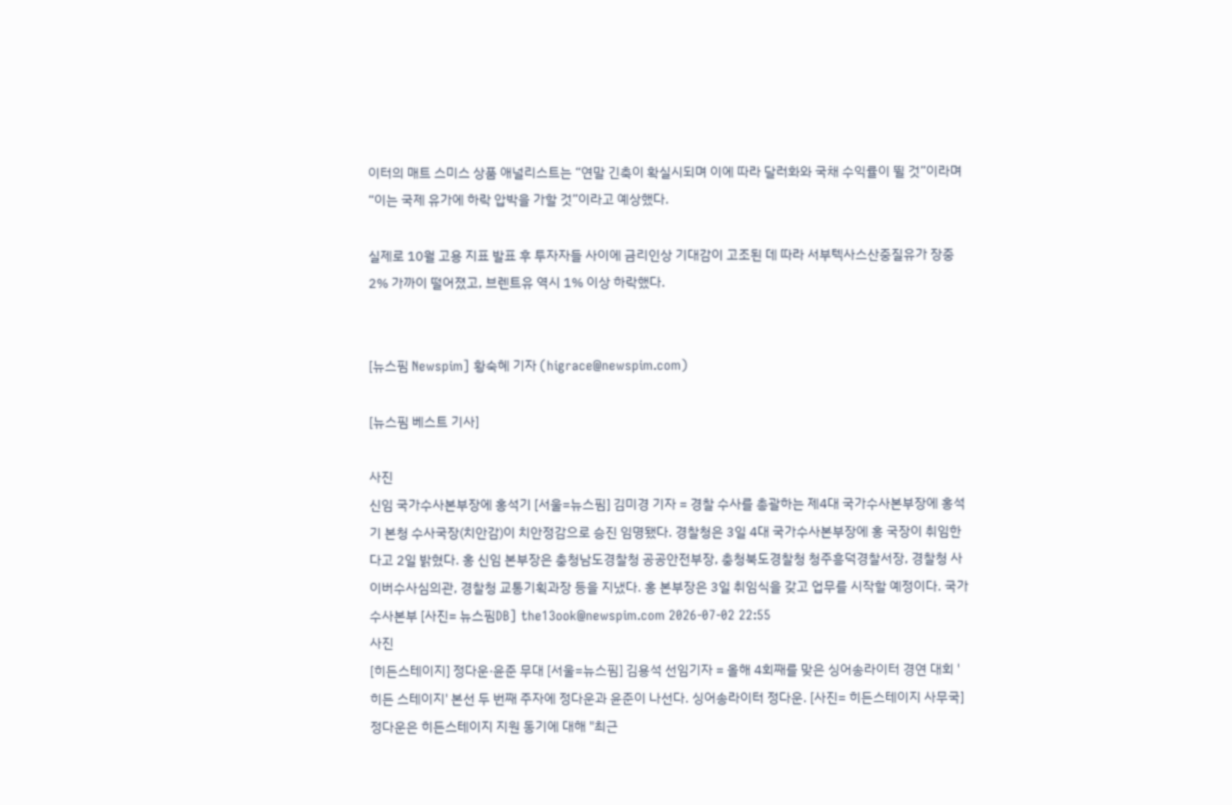이터의 매트 스미스 상품 애널리스트는 “연말 긴축이 확실시되며 이에 따라 달러화와 국채 수익률이 뛸 것”이라며 “이는 국제 유가에 하락 압박을 가할 것”이라고 예상했다.

실제로 10월 고용 지표 발표 후 투자자들 사이에 금리인상 기대감이 고조된 데 따라 서부텍사스산중질유가 장중 2% 가까이 떨어졌고, 브렌트유 역시 1% 이상 하락했다.


[뉴스핌 Newspim] 황숙혜 기자 (higrace@newspim.com)

[뉴스핌 베스트 기사]

사진
신임 국가수사본부장에 홍석기 [서울=뉴스핌] 김미경 기자 = 경찰 수사를 총괄하는 제4대 국가수사본부장에 홍석기 본청 수사국장(치안감)이 치안정감으로 승진 임명됐다. 경찰청은 3일 4대 국가수사본부장에 홍 국장이 취임한다고 2일 밝혔다. 홍 신임 본부장은 충청남도경찰청 공공안전부장, 충청북도경찰청 청주흥덕경찰서장, 경찰청 사이버수사심의관, 경찰청 교통기획과장 등을 지냈다. 홍 본부장은 3일 취임식을 갖고 업무를 시작할 예정이다. 국가수사본부 [사진= 뉴스핌DB] the13ook@newspim.com 2026-07-02 22:55
사진
[히든스테이지] 정다운·윤준 무대 [서울=뉴스핌] 김용석 선임기자 = 올해 4회째를 맞은 싱어송라이터 경연 대회 '히든 스테이지' 본선 두 번째 주자에 정다운과 윤준이 나선다. 싱어송라이터 정다운. [사진= 히든스테이지 사무국] 정다운은 히든스테이지 지원 동기에 대해 "최근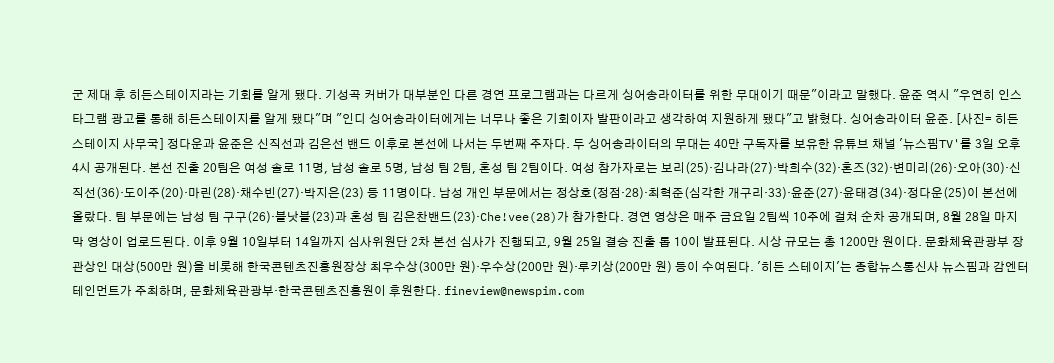군 제대 후 히든스테이지라는 기회를 알게 됐다. 기성곡 커버가 대부분인 다른 경연 프로그램과는 다르게 싱어송라이터를 위한 무대이기 때문"이라고 말했다. 윤준 역시 "우연히 인스타그램 광고를 통해 히든스테이지를 알게 됐다"며 "인디 싱어송라이터에게는 너무나 좋은 기회이자 발판이라고 생각하여 지원하게 됐다"고 밝혔다. 싱어송라이터 윤준. [사진= 히든스테이지 사무국] 정다운과 윤준은 신직선과 김은선 밴드 이후로 본선에 나서는 두번째 주자다. 두 싱어송라이터의 무대는 40만 구독자를 보유한 유튜브 채널 '뉴스핌TV'를 3일 오후 4시 공개된다. 본선 진출 20팀은 여성 솔로 11명, 남성 솔로 5명, 남성 팀 2팀, 혼성 팀 2팀이다. 여성 참가자로는 보리(25)·김나라(27)·박희수(32)·혼즈(32)·변미리(26)·오아(30)·신직선(36)·도이주(20)·마린(28)·채수빈(27)·박지은(23) 등 11명이다. 남성 개인 부문에서는 정상호(정점·28)·최혁준(심각한 개구리·33)·윤준(27)·윤태경(34)·정다운(25)이 본선에 올랐다. 팀 부문에는 남성 팀 구구(26)·블낫블(23)과 혼성 팀 김은찬밴드(23)·Che!vee(28)가 참가한다. 경연 영상은 매주 금요일 2팀씩 10주에 걸쳐 순차 공개되며, 8월 28일 마지막 영상이 업로드된다. 이후 9월 10일부터 14일까지 심사위원단 2차 본선 심사가 진행되고, 9월 25일 결승 진출 톱 10이 발표된다. 시상 규모는 총 1200만 원이다. 문화체육관광부 장관상인 대상(500만 원)을 비롯해 한국콘텐츠진흥원장상 최우수상(300만 원)·우수상(200만 원)·루키상(200만 원) 등이 수여된다. '히든 스테이지'는 종합뉴스통신사 뉴스핌과 감엔터테인먼트가 주최하며, 문화체육관광부·한국콘텐츠진흥원이 후원한다. fineview@newspim.com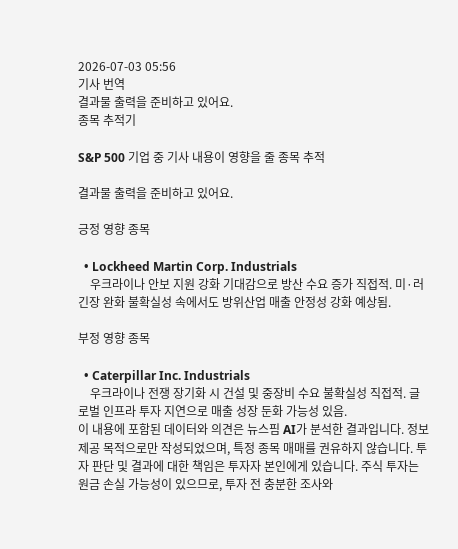2026-07-03 05:56
기사 번역
결과물 출력을 준비하고 있어요.
종목 추적기

S&P 500 기업 중 기사 내용이 영향을 줄 종목 추적

결과물 출력을 준비하고 있어요.

긍정 영향 종목

  • Lockheed Martin Corp. Industrials
    우크라이나 안보 지원 강화 기대감으로 방산 수요 증가 직접적. 미·러 긴장 완화 불확실성 속에서도 방위산업 매출 안정성 강화 예상됨.

부정 영향 종목

  • Caterpillar Inc. Industrials
    우크라이나 전쟁 장기화 시 건설 및 중장비 수요 불확실성 직접적. 글로벌 인프라 투자 지연으로 매출 성장 둔화 가능성 있음.
이 내용에 포함된 데이터와 의견은 뉴스핌 AI가 분석한 결과입니다. 정보 제공 목적으로만 작성되었으며, 특정 종목 매매를 권유하지 않습니다. 투자 판단 및 결과에 대한 책임은 투자자 본인에게 있습니다. 주식 투자는 원금 손실 가능성이 있으므로, 투자 전 충분한 조사와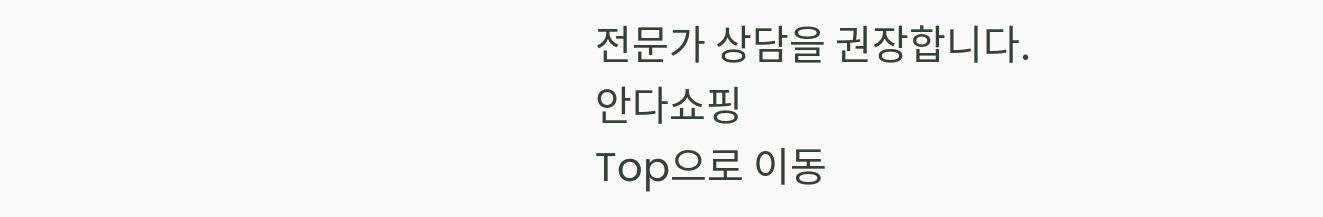전문가 상담을 권장합니다.
안다쇼핑
Top으로 이동